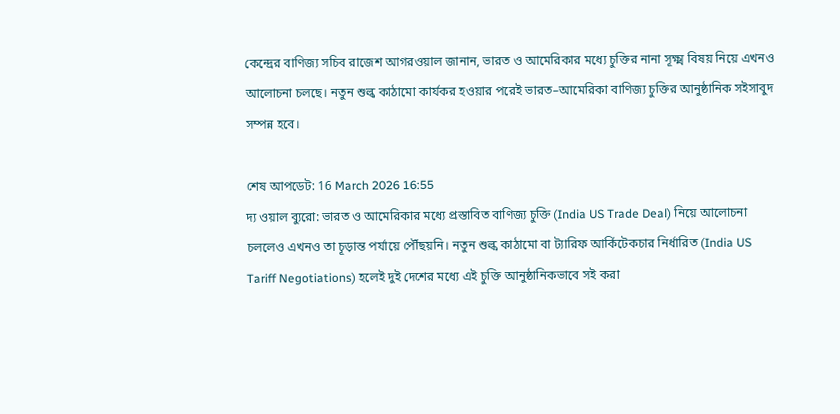কেন্দ্রের বাণিজ্য সচিব রাজেশ আগরওয়াল জানান, ভারত ও আমেরিকার মধ্যে চুক্তির নানা সূক্ষ্ম বিষয় নিয়ে এখনও আলোচনা চলছে। নতুন শুল্ক কাঠামো কার্যকর হওয়ার পরেই ভারত–আমেরিকা বাণিজ্য চুক্তির আনুষ্ঠানিক সইসাবুদ সম্পন্ন হবে।

শেষ আপডেট: 16 March 2026 16:55
দ্য ওয়াল ব্যুরো: ভারত ও আমেরিকার মধ্যে প্রস্তাবিত বাণিজ্য চুক্তি (India US Trade Deal) নিয়ে আলোচনা চললেও এখনও তা চূড়ান্ত পর্যায়ে পৌঁছয়নি। নতুন শুল্ক কাঠামো বা ট্যারিফ আর্কিটেকচার নির্ধারিত (India US Tariff Negotiations) হলেই দুই দেশের মধ্যে এই চুক্তি আনুষ্ঠানিকভাবে সই করা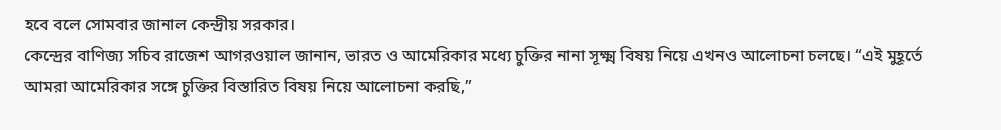হবে বলে সোমবার জানাল কেন্দ্রীয় সরকার।
কেন্দ্রের বাণিজ্য সচিব রাজেশ আগরওয়াল জানান, ভারত ও আমেরিকার মধ্যে চুক্তির নানা সূক্ষ্ম বিষয় নিয়ে এখনও আলোচনা চলছে। “এই মুহূর্তে আমরা আমেরিকার সঙ্গে চুক্তির বিস্তারিত বিষয় নিয়ে আলোচনা করছি,”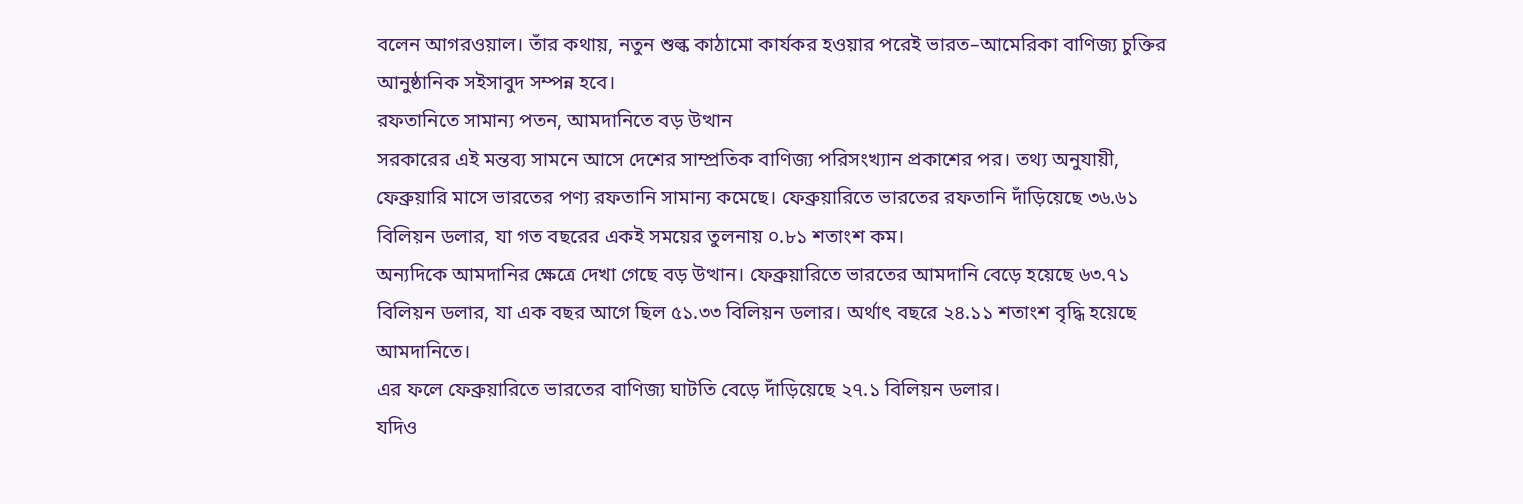বলেন আগরওয়াল। তাঁর কথায়, নতুন শুল্ক কাঠামো কার্যকর হওয়ার পরেই ভারত–আমেরিকা বাণিজ্য চুক্তির আনুষ্ঠানিক সইসাবুদ সম্পন্ন হবে।
রফতানিতে সামান্য পতন, আমদানিতে বড় উত্থান
সরকারের এই মন্তব্য সামনে আসে দেশের সাম্প্রতিক বাণিজ্য পরিসংখ্যান প্রকাশের পর। তথ্য অনুযায়ী, ফেব্রুয়ারি মাসে ভারতের পণ্য রফতানি সামান্য কমেছে। ফেব্রুয়ারিতে ভারতের রফতানি দাঁড়িয়েছে ৩৬.৬১ বিলিয়ন ডলার, যা গত বছরের একই সময়ের তুলনায় ০.৮১ শতাংশ কম।
অন্যদিকে আমদানির ক্ষেত্রে দেখা গেছে বড় উত্থান। ফেব্রুয়ারিতে ভারতের আমদানি বেড়ে হয়েছে ৬৩.৭১ বিলিয়ন ডলার, যা এক বছর আগে ছিল ৫১.৩৩ বিলিয়ন ডলার। অর্থাৎ বছরে ২৪.১১ শতাংশ বৃদ্ধি হয়েছে আমদানিতে।
এর ফলে ফেব্রুয়ারিতে ভারতের বাণিজ্য ঘাটতি বেড়ে দাঁড়িয়েছে ২৭.১ বিলিয়ন ডলার।
যদিও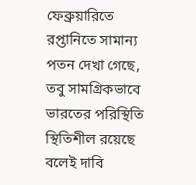ফেব্রুয়ারিতে রপ্তানিতে সামান্য পতন দেখা গেছে, তবু সামগ্রিকভাবে ভারতের পরিস্থিতি স্থিতিশীল রয়েছে বলেই দাবি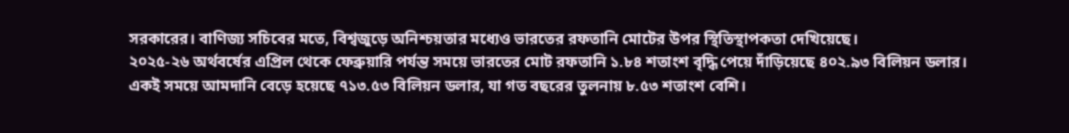সরকারের। বাণিজ্য সচিবের মতে, বিশ্বজুড়ে অনিশ্চয়তার মধ্যেও ভারতের রফতানি মোটের উপর স্থিতিস্থাপকতা দেখিয়েছে।
২০২৫-২৬ অর্থবর্ষের এপ্রিল থেকে ফেব্রুয়ারি পর্যন্ত সময়ে ভারতের মোট রফতানি ১.৮৪ শতাংশ বৃদ্ধি পেয়ে দাঁড়িয়েছে ৪০২.৯৩ বিলিয়ন ডলার।
একই সময়ে আমদানি বেড়ে হয়েছে ৭১৩.৫৩ বিলিয়ন ডলার, যা গত বছরের তুলনায় ৮.৫৩ শতাংশ বেশি।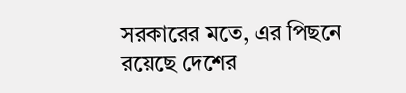সরকারের মতে, এর পিছনে রয়েছে দেশের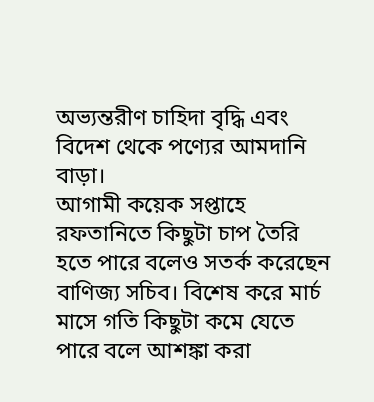অভ্যন্তরীণ চাহিদা বৃদ্ধি এবং বিদেশ থেকে পণ্যের আমদানি বাড়া।
আগামী কয়েক সপ্তাহে রফতানিতে কিছুটা চাপ তৈরি হতে পারে বলেও সতর্ক করেছেন বাণিজ্য সচিব। বিশেষ করে মার্চ মাসে গতি কিছুটা কমে যেতে পারে বলে আশঙ্কা করা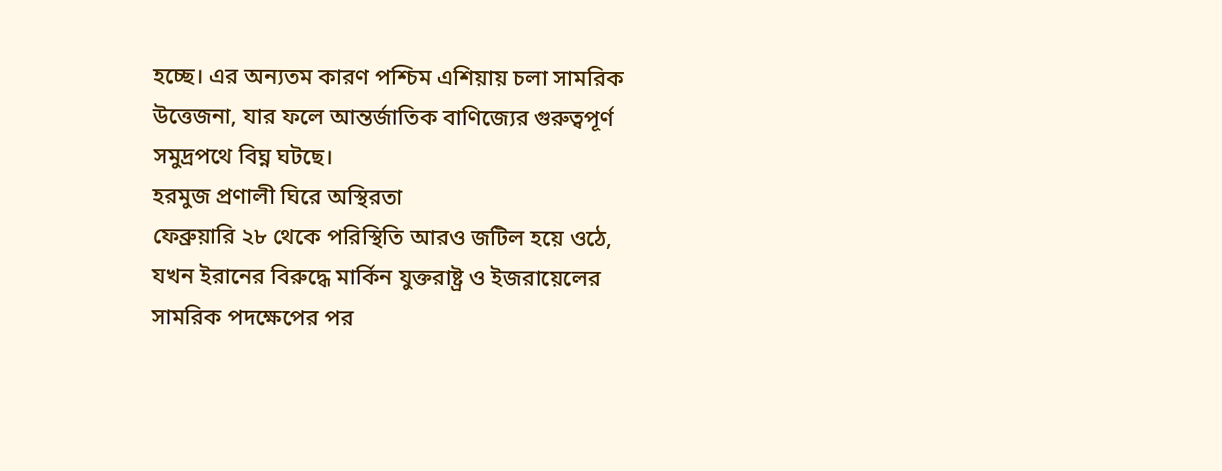হচ্ছে। এর অন্যতম কারণ পশ্চিম এশিয়ায় চলা সামরিক উত্তেজনা, যার ফলে আন্তর্জাতিক বাণিজ্যের গুরুত্বপূর্ণ সমুদ্রপথে বিঘ্ন ঘটছে।
হরমুজ প্রণালী ঘিরে অস্থিরতা
ফেব্রুয়ারি ২৮ থেকে পরিস্থিতি আরও জটিল হয়ে ওঠে, যখন ইরানের বিরুদ্ধে মার্কিন যুক্তরাষ্ট্র ও ইজরায়েলের সামরিক পদক্ষেপের পর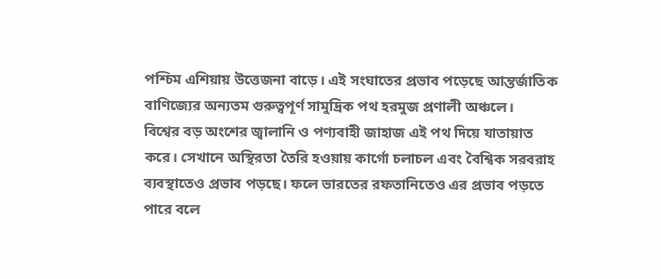পশ্চিম এশিয়ায় উত্তেজনা বাড়ে। এই সংঘাতের প্রভাব পড়েছে আন্তর্জাতিক বাণিজ্যের অন্যতম গুরুত্বপূর্ণ সামুদ্রিক পথ হরমুজ প্রণালী অঞ্চলে।
বিশ্বের বড় অংশের জ্বালানি ও পণ্যবাহী জাহাজ এই পথ দিয়ে যাতায়াত করে। সেখানে অস্থিরতা তৈরি হওয়ায় কার্গো চলাচল এবং বৈশ্বিক সরবরাহ ব্যবস্থাতেও প্রভাব পড়ছে। ফলে ভারতের রফতানিতেও এর প্রভাব পড়তে পারে বলে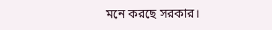মনে করছে সরকার।